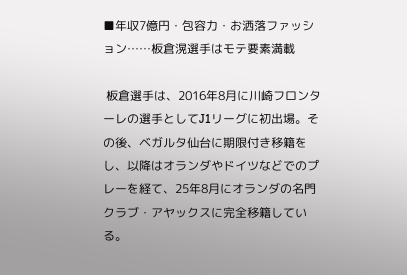■年収7億円・包容力・お洒落ファッション……板倉滉選手はモテ要素満載

 板倉選手は、2016年8月に川崎フロンターレの選手としてJ1リーグに初出場。その後、ベガルタ仙台に期限付き移籍をし、以降はオランダやドイツなどでのプレーを経て、25年8月にオランダの名門クラブ・アヤックスに完全移籍している。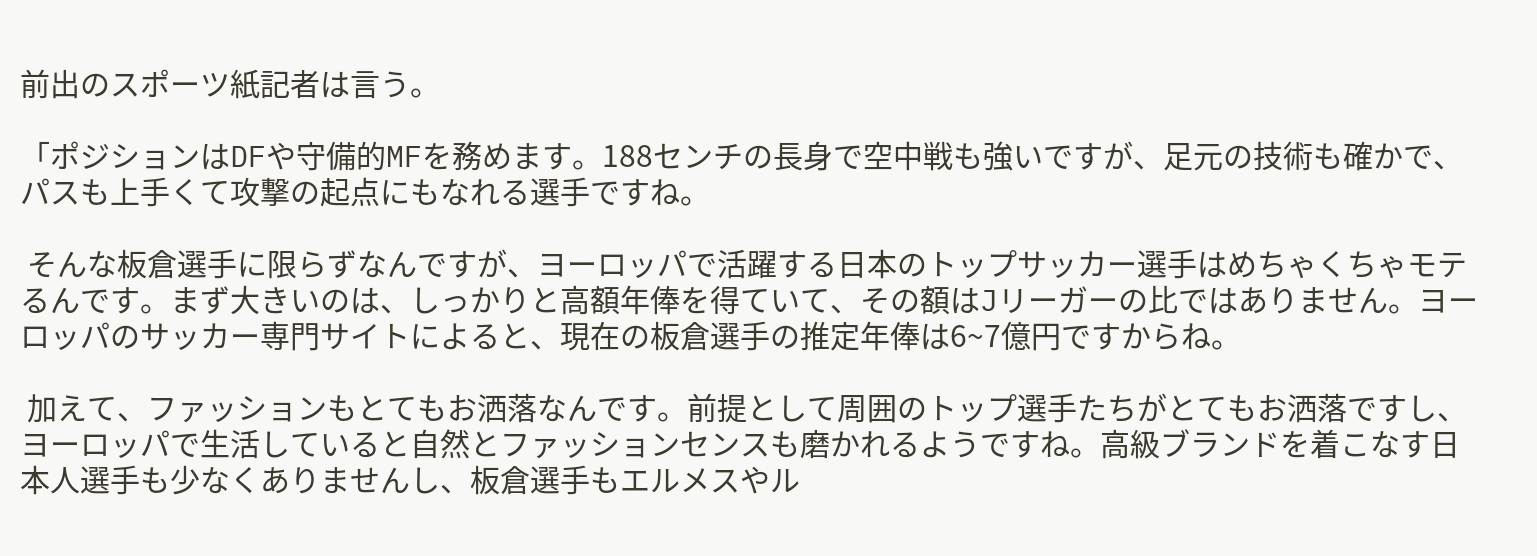前出のスポーツ紙記者は言う。

「ポジションはDFや守備的MFを務めます。188センチの長身で空中戦も強いですが、足元の技術も確かで、パスも上手くて攻撃の起点にもなれる選手ですね。

 そんな板倉選手に限らずなんですが、ヨーロッパで活躍する日本のトップサッカー選手はめちゃくちゃモテるんです。まず大きいのは、しっかりと高額年俸を得ていて、その額はJリーガーの比ではありません。ヨーロッパのサッカー専門サイトによると、現在の板倉選手の推定年俸は6~7億円ですからね。

 加えて、ファッションもとてもお洒落なんです。前提として周囲のトップ選手たちがとてもお洒落ですし、ヨーロッパで生活していると自然とファッションセンスも磨かれるようですね。高級ブランドを着こなす日本人選手も少なくありませんし、板倉選手もエルメスやル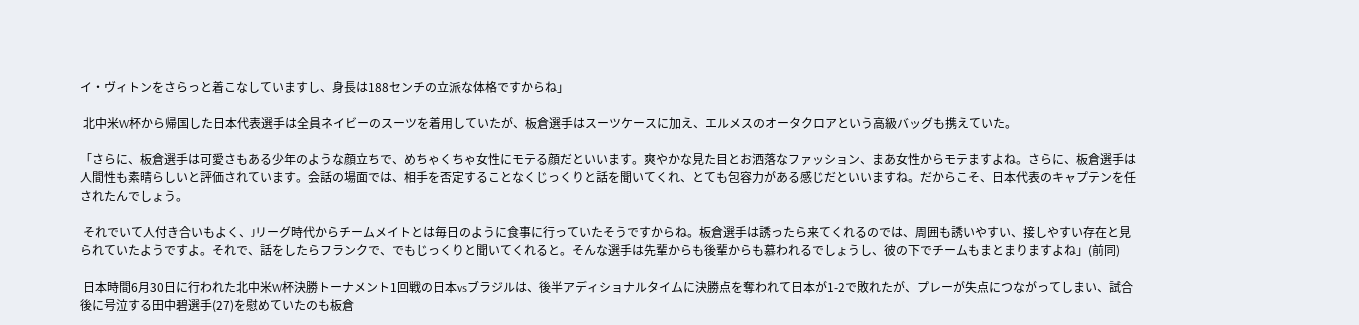イ・ヴィトンをさらっと着こなしていますし、身長は188センチの立派な体格ですからね」

 北中米W杯から帰国した日本代表選手は全員ネイビーのスーツを着用していたが、板倉選手はスーツケースに加え、エルメスのオータクロアという高級バッグも携えていた。

「さらに、板倉選手は可愛さもある少年のような顔立ちで、めちゃくちゃ女性にモテる顔だといいます。爽やかな見た目とお洒落なファッション、まあ女性からモテますよね。さらに、板倉選手は人間性も素晴らしいと評価されています。会話の場面では、相手を否定することなくじっくりと話を聞いてくれ、とても包容力がある感じだといいますね。だからこそ、日本代表のキャプテンを任されたんでしょう。

 それでいて人付き合いもよく、Jリーグ時代からチームメイトとは毎日のように食事に行っていたそうですからね。板倉選手は誘ったら来てくれるのでは、周囲も誘いやすい、接しやすい存在と見られていたようですよ。それで、話をしたらフランクで、でもじっくりと聞いてくれると。そんな選手は先輩からも後輩からも慕われるでしょうし、彼の下でチームもまとまりますよね」(前同)

 日本時間6月30日に行われた北中米W杯決勝トーナメント1回戦の日本vsブラジルは、後半アディショナルタイムに決勝点を奪われて日本が1-2で敗れたが、プレーが失点につながってしまい、試合後に号泣する田中碧選手(27)を慰めていたのも板倉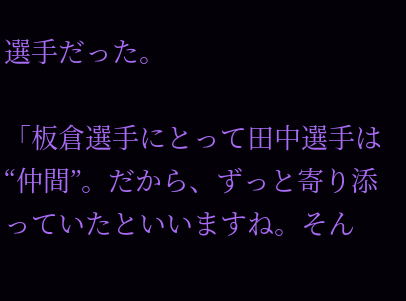選手だった。

「板倉選手にとって田中選手は“仲間”。だから、ずっと寄り添っていたといいますね。そん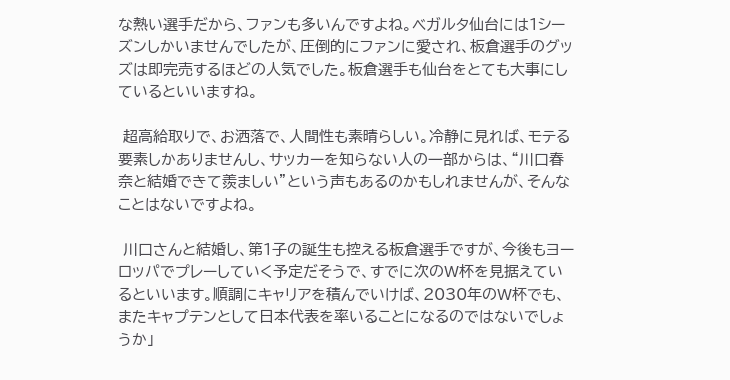な熱い選手だから、ファンも多いんですよね。ベガルタ仙台には1シーズンしかいませんでしたが、圧倒的にファンに愛され、板倉選手のグッズは即完売するほどの人気でした。板倉選手も仙台をとても大事にしているといいますね。

 超高給取りで、お洒落で、人間性も素晴らしい。冷静に見れば、モテる要素しかありませんし、サッカーを知らない人の一部からは、“川口春奈と結婚できて羨ましい”という声もあるのかもしれませんが、そんなことはないですよね。

 川口さんと結婚し、第1子の誕生も控える板倉選手ですが、今後もヨーロッパでプレーしていく予定だそうで、すでに次のW杯を見据えているといいます。順調にキャリアを積んでいけば、2030年のW杯でも、またキャプテンとして日本代表を率いることになるのではないでしょうか」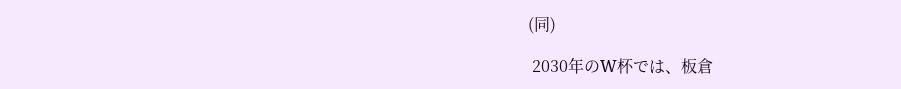(同)

 2030年のW杯では、板倉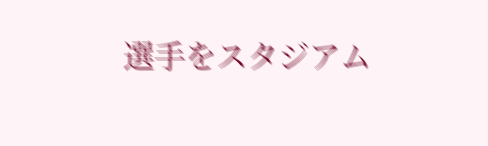選手をスタジアム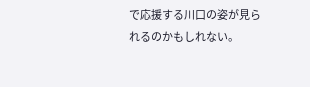で応援する川口の姿が見られるのかもしれない。